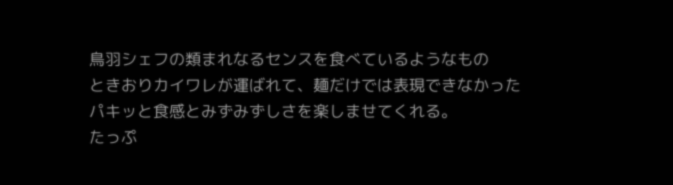鳥羽シェフの類まれなるセンスを食べているようなもの
ときおりカイワレが運ばれて、麺だけでは表現できなかったパキッと食感とみずみずしさを楽しませてくれる。
たっぷ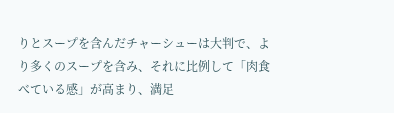りとスープを含んだチャーシューは大判で、より多くのスープを含み、それに比例して「肉食べている感」が高まり、満足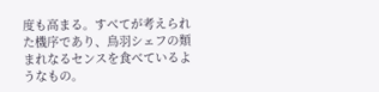度も高まる。すべてが考えられた機序であり、鳥羽シェフの類まれなるセンスを食べているようなもの。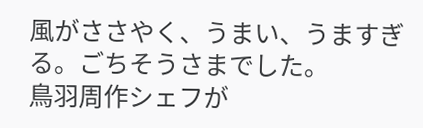風がささやく、うまい、うますぎる。ごちそうさまでした。
鳥羽周作シェフが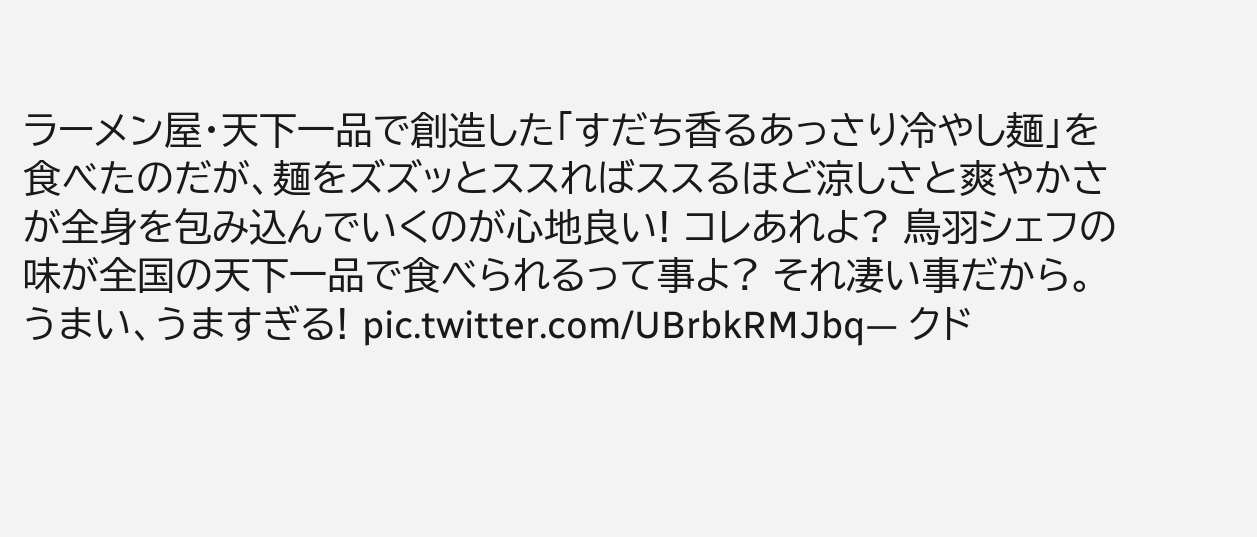ラーメン屋・天下一品で創造した「すだち香るあっさり冷やし麺」を食べたのだが、麺をズズッとススればススるほど涼しさと爽やかさが全身を包み込んでいくのが心地良い! コレあれよ? 鳥羽シェフの味が全国の天下一品で食べられるって事よ? それ凄い事だから。うまい、うますぎる! pic.twitter.com/UBrbkRMJbq— クド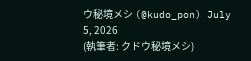ウ秘境メシ (@kudo_pon) July 5, 2026
(執筆者: クドウ秘境メシ)